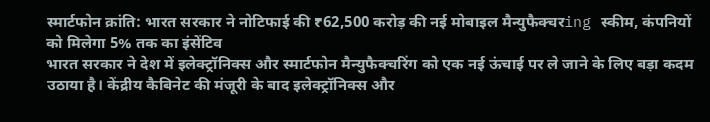स्मार्टफोन क्रांति: भारत सरकार ने नोटिफाई की ₹62,500 करोड़ की नई मोबाइल मैन्युफैक्चरing स्कीम, कंपनियों को मिलेगा 5% तक का इंसेंटिव
भारत सरकार ने देश में इलेक्ट्रॉनिक्स और स्मार्टफोन मैन्युफैक्चरिंग को एक नई ऊंचाई पर ले जाने के लिए बड़ा कदम उठाया है। केंद्रीय कैबिनेट की मंजूरी के बाद इलेक्ट्रॉनिक्स और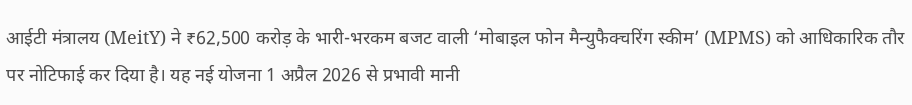आईटी मंत्रालय (MeitY) ने ₹62,500 करोड़ के भारी-भरकम बजट वाली ‘मोबाइल फोन मैन्युफैक्चरिंग स्कीम’ (MPMS) को आधिकारिक तौर पर नोटिफाई कर दिया है। यह नई योजना 1 अप्रैल 2026 से प्रभावी मानी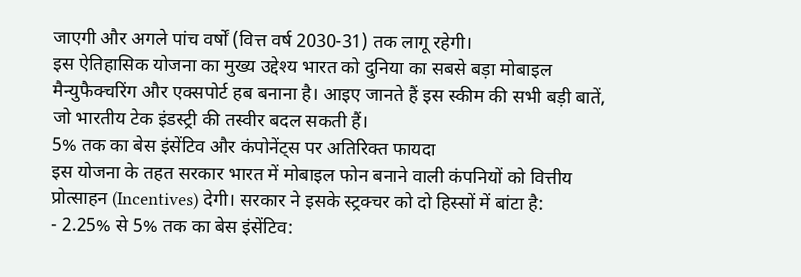जाएगी और अगले पांच वर्षों (वित्त वर्ष 2030-31) तक लागू रहेगी।
इस ऐतिहासिक योजना का मुख्य उद्देश्य भारत को दुनिया का सबसे बड़ा मोबाइल मैन्युफैक्चरिंग और एक्सपोर्ट हब बनाना है। आइए जानते हैं इस स्कीम की सभी बड़ी बातें, जो भारतीय टेक इंडस्ट्री की तस्वीर बदल सकती हैं।
5% तक का बेस इंसेंटिव और कंपोनेंट्स पर अतिरिक्त फायदा
इस योजना के तहत सरकार भारत में मोबाइल फोन बनाने वाली कंपनियों को वित्तीय प्रोत्साहन (Incentives) देगी। सरकार ने इसके स्ट्रक्चर को दो हिस्सों में बांटा है:
- 2.25% से 5% तक का बेस इंसेंटिव: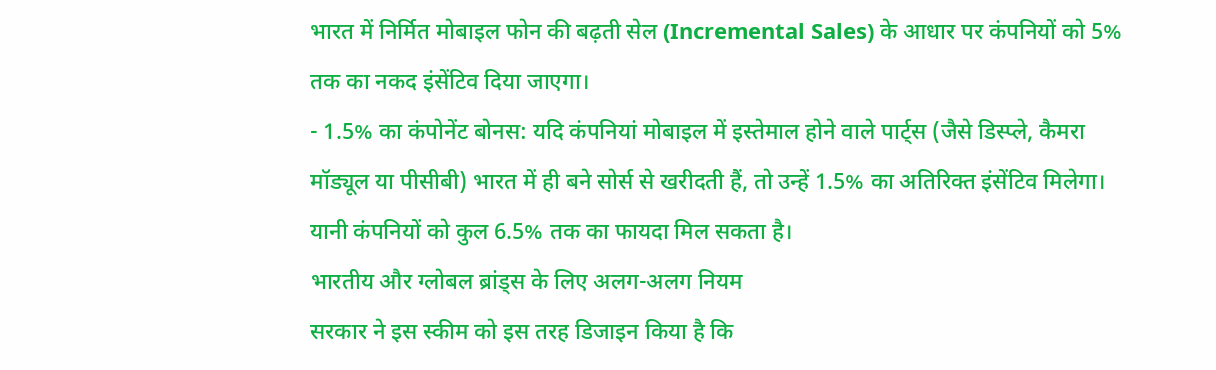भारत में निर्मित मोबाइल फोन की बढ़ती सेल (Incremental Sales) के आधार पर कंपनियों को 5% तक का नकद इंसेंटिव दिया जाएगा।
- 1.5% का कंपोनेंट बोनस: यदि कंपनियां मोबाइल में इस्तेमाल होने वाले पार्ट्स (जैसे डिस्प्ले, कैमरा मॉड्यूल या पीसीबी) भारत में ही बने सोर्स से खरीदती हैं, तो उन्हें 1.5% का अतिरिक्त इंसेंटिव मिलेगा। यानी कंपनियों को कुल 6.5% तक का फायदा मिल सकता है।
भारतीय और ग्लोबल ब्रांड्स के लिए अलग-अलग नियम
सरकार ने इस स्कीम को इस तरह डिजाइन किया है कि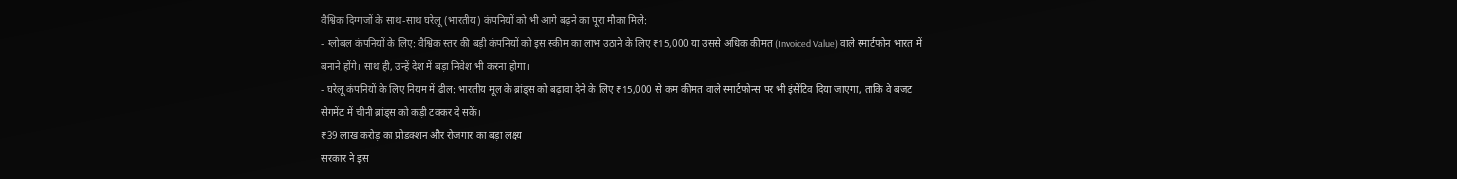वैश्विक दिग्गजों के साथ-साथ घरेलू (भारतीय) कंपनियों को भी आगे बढ़ने का पूरा मौका मिले:
- ग्लोबल कंपनियों के लिए: वैश्विक स्तर की बड़ी कंपनियों को इस स्कीम का लाभ उठाने के लिए ₹15,000 या उससे अधिक कीमत (Invoiced Value) वाले स्मार्टफोन भारत में बनाने होंगे। साथ ही, उन्हें देश में बड़ा निवेश भी करना होगा।
- घरेलू कंपनियों के लिए नियम में ढील: भारतीय मूल के ब्रांड्स को बढ़ावा देने के लिए ₹15,000 से कम कीमत वाले स्मार्टफोन्स पर भी इंसेंटिव दिया जाएगा, ताकि वे बजट सेगमेंट में चीनी ब्रांड्स को कड़ी टक्कर दे सकें।
₹39 लाख करोड़ का प्रोडक्शन और रोजगार का बड़ा लक्ष्य
सरकार ने इस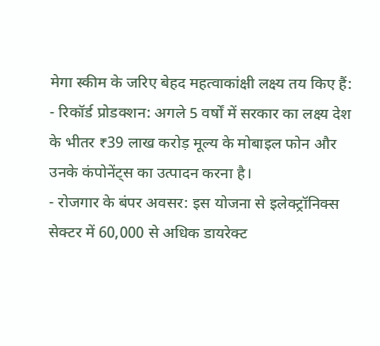मेगा स्कीम के जरिए बेहद महत्वाकांक्षी लक्ष्य तय किए हैं:
- रिकॉर्ड प्रोडक्शन: अगले 5 वर्षों में सरकार का लक्ष्य देश के भीतर ₹39 लाख करोड़ मूल्य के मोबाइल फोन और उनके कंपोनेंट्स का उत्पादन करना है।
- रोजगार के बंपर अवसर: इस योजना से इलेक्ट्रॉनिक्स सेक्टर में 60,000 से अधिक डायरेक्ट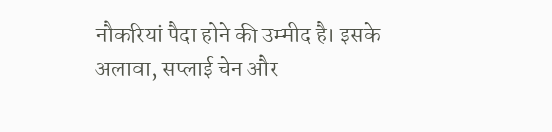नौकरियां पैदा होने की उम्मीद है। इसके अलावा, सप्लाई चेन और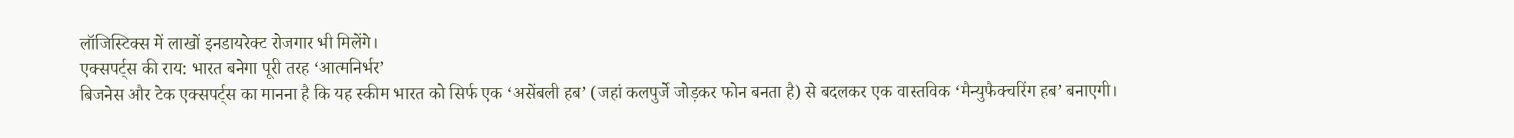लॉजिस्टिक्स में लाखों इनडायरेक्ट रोजगार भी मिलेंगे।
एक्सपर्ट्स की राय: भारत बनेगा पूरी तरह ‘आत्मनिर्भर’
बिजनेस और टेक एक्सपर्ट्स का मानना है कि यह स्कीम भारत को सिर्फ एक ‘असेंबली हब’ (जहां कलपुर्जे जोड़कर फोन बनता है) से बदलकर एक वास्तविक ‘मैन्युफैक्चरिंग हब’ बनाएगी।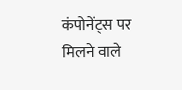कंपोनेंट्स पर मिलने वाले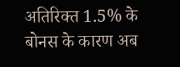अतिरिक्त 1.5% के बोनस के कारण अब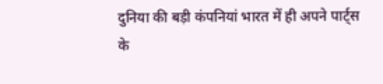दुनिया की बड़ी कंपनियां भारत में ही अपने पार्ट्स के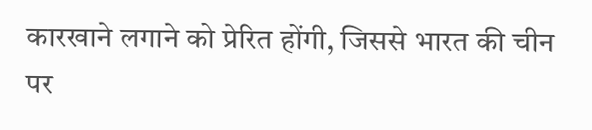कारखाने लगाने को प्रेरित होंगी, जिससे भारत की चीन पर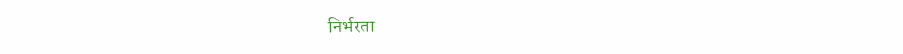निर्भरता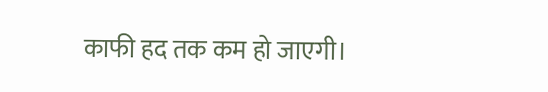काफी हद तक कम हो जाएगी।